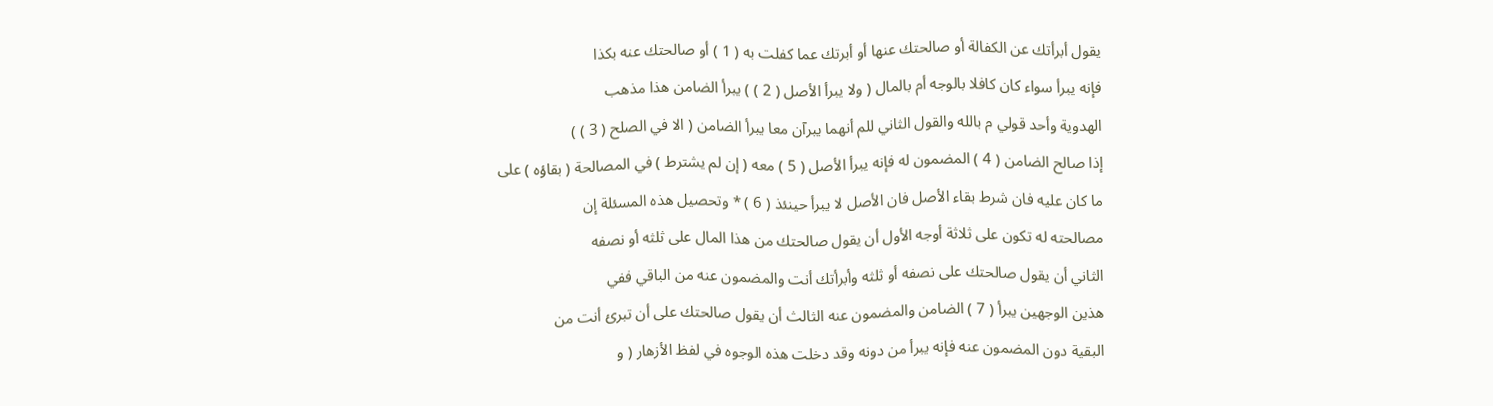يقول أبرأتك عن الكفالة أو صالحتك عنها أو أبرتك عما كفلت به ( 1 ) أو صالحتك عنه بكذا
فإنه يبرأ سواء كان كافلا بالوجه أم بالمال ( ولا يبرأ الأصل ( 2 ) ) يبرأ الضامن هذا مذهب
الهدوية وأحد قولي م بالله والقول الثاني للم أنهما يبرآن معا يبرأ الضامن ( الا في الصلح ( 3 ) )
إذا صالح الضامن ( 4 ) المضمون له فإنه يبرأ الأصل ( 5 ) معه ( إن لم يشترط ) في المصالحة ( بقاؤه ) على
ما كان عليه فان شرط بقاء الأصل فان الأصل لا يبرأ حينئذ ( 6 ) * وتحصيل هذه المسئلة إن
مصالحته له تكون على ثلاثة أوجه الأول أن يقول صالحتك من هذا المال على ثلثه أو نصفه
الثاني أن يقول صالحتك على نصفه أو ثلثه وأبرأتك أنت والمضمون عنه من الباقي ففي
هذين الوجهين يبرأ ( 7 ) الضامن والمضمون عنه الثالث أن يقول صالحتك على أن تبرئ أنت من
البقية دون المضمون عنه فإنه يبرأ من دونه وقد دخلت هذه الوجوه في لفظ الأزهار ( و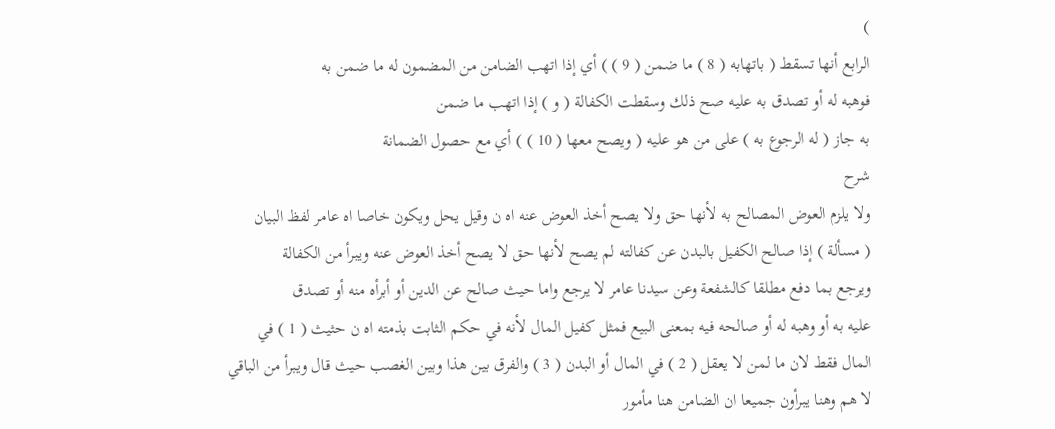)
الرابع أنها تسقط ( باتهابه ( 8 ) ما ضمن ( 9 ) ) أي إذا اتهب الضامن من المضمون له ما ضمن به
فوهبه له أو تصدق به عليه صح ذلك وسقطت الكفالة ( و ) إذا اتهب ما ضمن
به جاز ( له الرجوع به ) على من هو عليه ( ويصح معها ( 10 ) ) أي مع حصول الضمانة
شرح
ولا يلزم العوض المصالح به لأنها حق ولا يصح أخذ العوض عنه اه ن وقيل يحل ويكون خاصا اه عامر لفظ البيان
( مسألة ) إذا صالح الكفيل بالبدن عن كفالته لم يصح لأنها حق لا يصح أخذ العوض عنه ويبرأ من الكفالة
ويرجع بما دفع مطلقا كالشفعة وعن سيدنا عامر لا يرجع واما حيث صالح عن الدين أو أبرأه منه أو تصدق
عليه به أو وهبه له أو صالحه فيه بمعنى البيع فمثل كفيل المال لأنه في حكم الثابت بذمته اه ن حثيث ( 1 ) في
المال فقط لان ما لمن لا يعقل ( 2 ) في المال أو البدن ( 3 ) والفرق بين هذا وبين الغصب حيث قال ويبرأ من الباقي
لا هم وهنا يبرأون جميعا ان الضامن هنا مأمور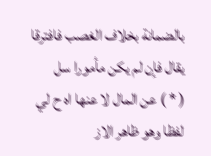بالضمانة بخلاف الغصب فافترقا يقال فإن لم يكن مأمورا سل
( * ) عن المال لا عنها اه ح لي لفظا وهو ظاهر الاز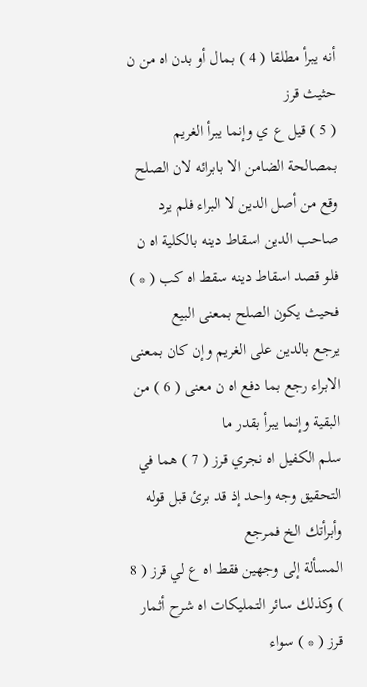أنه يبرأ مطلقا ( 4 ) بمال أو بدن اه من ن حثيث قرز
( 5 ) قيل ع ي وإنما يبرأ الغريم بمصالحة الضامن الا بابرائه لان الصلح وقع من أصل الدين لا البراء فلم يرد
صاحب الدين اسقاط دينه بالكلية اه ن فلو قصد اسقاط دينه سقط اه كب ( * ) فحيث يكون الصلح بمعنى البيع
يرجع بالدين على الغريم وإن كان بمعنى الابراء رجع بما دفع اه ن معنى ( 6 ) من البقية وإنما يبرأ بقدر ما
سلم الكفيل اه نجري قرز ( 7 ) هما في التحقيق وجه واحد إذ قد برئ قبل قوله وأبرأتك الخ فمرجع
المسألة إلى وجهين فقط اه ع لي قرز ( 8 ) وكذلك سائر التمليكات اه شرح أثمار قرز ( * ) سواء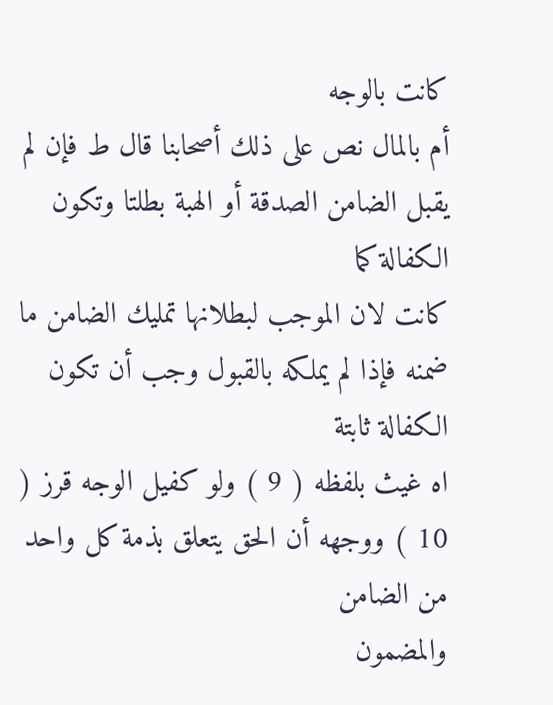كانت بالوجه
أم بالمال نص على ذلك أصحابنا قال ط فإن لم يقبل الضامن الصدقة أو الهبة بطلتا وتكون الكفالة كما
كانت لان الموجب لبطلانها تمليك الضامن ما ضمنه فإذا لم يملكه بالقبول وجب أن تكون الكفالة ثابتة
اه غيث بلفظه ( 9 ) ولو كفيل الوجه قرز ( 10 ) ووجهه أن الحق يتعلق بذمة كل واحد من الضامن
والمضمون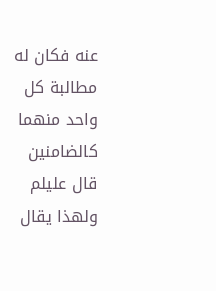عنه فكان له مطالبة كل واحد منهما كالضامنين قال عليلم ولهذا يقال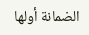الضمانة أولها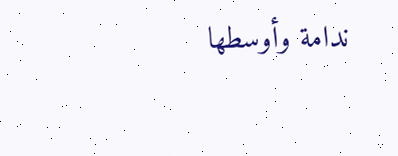ندامة وأوسطها